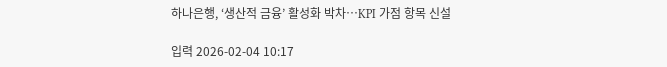하나은행, ‘생산적 금융’ 활성화 박차⋯KPI 가점 항목 신설

입력 2026-02-04 10:17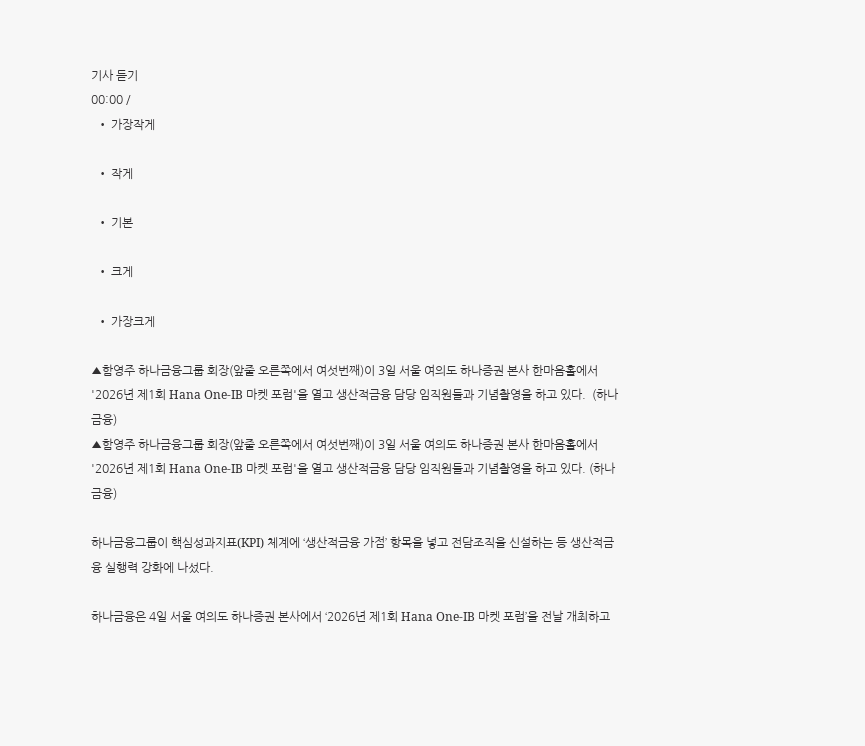기사 듣기
00:00 /
  • 가장작게

  • 작게

  • 기본

  • 크게

  • 가장크게

▲함영주 하나금융그룹 회장(앞줄 오른쪽에서 여섯번째)이 3일 서울 여의도 하나증권 본사 한마음홀에서 '2026년 제1회 Hana One-IB 마켓 포럼'을 열고 생산적금융 담당 임직원들과 기념촬영을 하고 있다.  (하나금융)
▲함영주 하나금융그룹 회장(앞줄 오른쪽에서 여섯번째)이 3일 서울 여의도 하나증권 본사 한마음홀에서 '2026년 제1회 Hana One-IB 마켓 포럼'을 열고 생산적금융 담당 임직원들과 기념촬영을 하고 있다. (하나금융)

하나금융그룹이 핵심성과지표(KPI) 체계에 ‘생산적금융 가점’ 항목을 넣고 전담조직을 신설하는 등 생산적금융 실행력 강화에 나섰다.

하나금융은 4일 서울 여의도 하나증권 본사에서 ‘2026년 제1회 Hana One-IB 마켓 포럼’을 전날 개최하고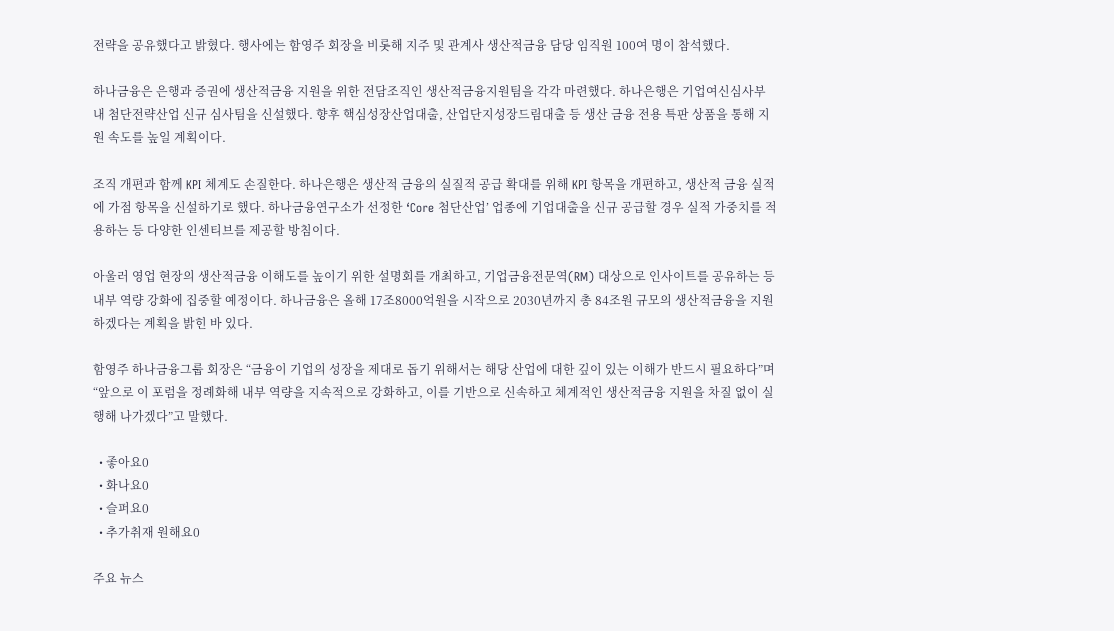전략을 공유했다고 밝혔다. 행사에는 함영주 회장을 비롯해 지주 및 관계사 생산적금융 담당 임직원 100여 명이 참석했다.

하나금융은 은행과 증권에 생산적금융 지원을 위한 전담조직인 생산적금융지원팀을 각각 마련했다. 하나은행은 기업여신심사부내 첨단전략산업 신규 심사팀을 신설했다. 향후 핵심성장산업대출, 산업단지성장드림대출 등 생산 금융 전용 특판 상품을 통해 지원 속도를 높일 계획이다.

조직 개편과 함께 KPI 체계도 손질한다. 하나은행은 생산적 금융의 실질적 공급 확대를 위해 KPI 항목을 개편하고, 생산적 금융 실적에 가점 항목을 신설하기로 했다. 하나금융연구소가 선정한 ‘Core 첨단산업’ 업종에 기업대출을 신규 공급할 경우 실적 가중치를 적용하는 등 다양한 인센티브를 제공할 방침이다.

아울러 영업 현장의 생산적금융 이해도를 높이기 위한 설명회를 개최하고, 기업금융전문역(RM) 대상으로 인사이트를 공유하는 등 내부 역량 강화에 집중할 예정이다. 하나금융은 올해 17조8000억원을 시작으로 2030년까지 총 84조원 규모의 생산적금융을 지원하겠다는 계획을 밝힌 바 있다.

함영주 하나금융그룹 회장은 “금융이 기업의 성장을 제대로 돕기 위해서는 해당 산업에 대한 깊이 있는 이해가 반드시 필요하다”며 “앞으로 이 포럼을 정례화해 내부 역량을 지속적으로 강화하고, 이를 기반으로 신속하고 체계적인 생산적금융 지원을 차질 없이 실행해 나가겠다”고 말했다.

  • 좋아요0
  • 화나요0
  • 슬퍼요0
  • 추가취재 원해요0

주요 뉴스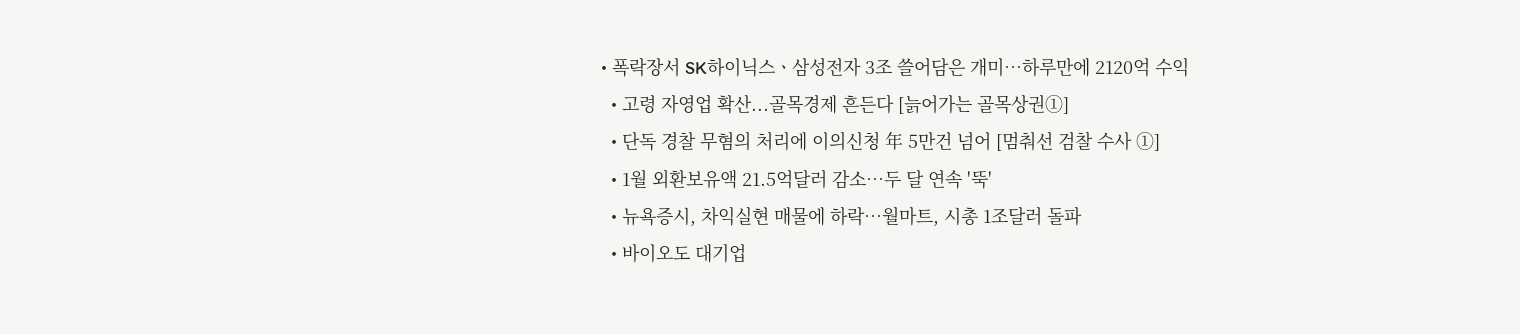• 폭락장서 SK하이닉스ㆍ삼성전자 3조 쓸어담은 개미⋯하루만에 2120억 수익
  • 고령 자영업 확산...골목경제 흔든다 [늙어가는 골목상권①]
  • 단독 경찰 무혐의 처리에 이의신청 年 5만건 넘어 [멈춰선 검찰 수사 ①]
  • 1월 외환보유액 21.5억달러 감소⋯두 달 연속 '뚝'
  • 뉴욕증시, 차익실현 매물에 하락…월마트, 시총 1조달러 돌파
  • 바이오도 대기업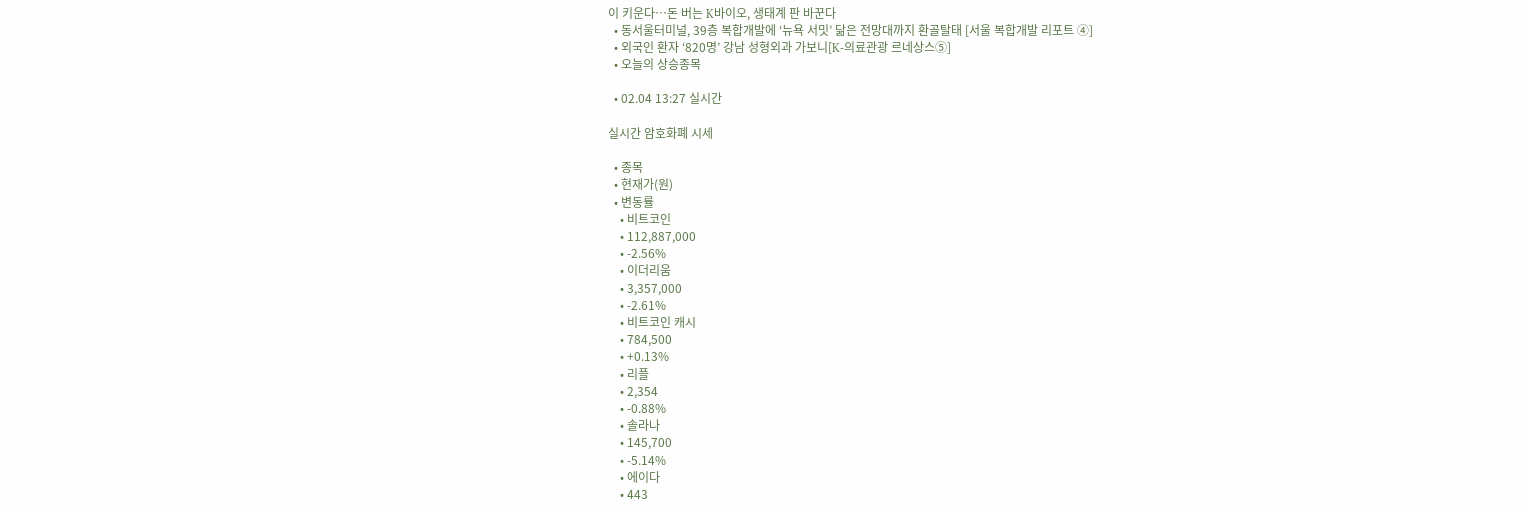이 키운다…돈 버는 K바이오, 생태계 판 바꾼다
  • 동서울터미널, 39층 복합개발에 ‘뉴욕 서밋’ 닮은 전망대까지 환골탈태 [서울 복합개발 리포트 ④]
  • 외국인 환자 ‘820명’ 강남 성형외과 가보니[K-의료관광 르네상스⑤]
  • 오늘의 상승종목

  • 02.04 13:27 실시간

실시간 암호화폐 시세

  • 종목
  • 현재가(원)
  • 변동률
    • 비트코인
    • 112,887,000
    • -2.56%
    • 이더리움
    • 3,357,000
    • -2.61%
    • 비트코인 캐시
    • 784,500
    • +0.13%
    • 리플
    • 2,354
    • -0.88%
    • 솔라나
    • 145,700
    • -5.14%
    • 에이다
    • 443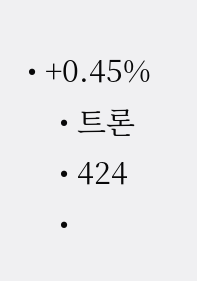• +0.45%
    • 트론
    • 424
    •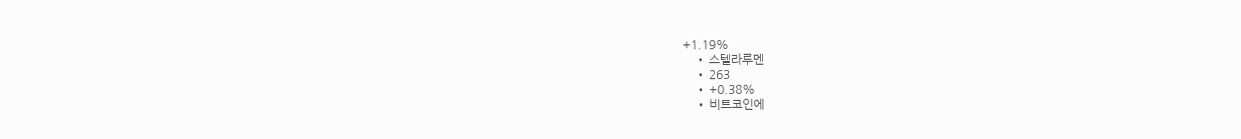+1.19%
    • 스텔라루멘
    • 263
    • +0.38%
    • 비트코인에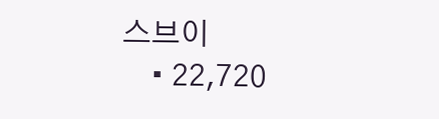스브이
    • 22,720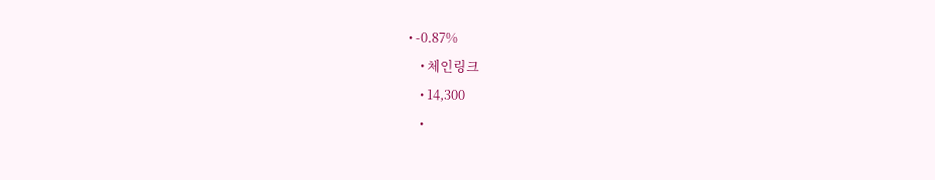• -0.87%
    • 체인링크
    • 14,300
    •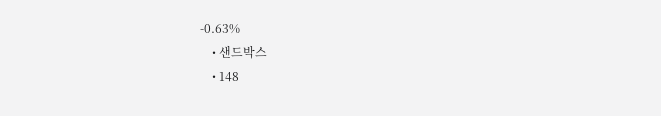-0.63%
    • 샌드박스
    • 148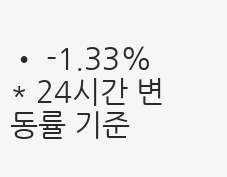• -1.33%
* 24시간 변동률 기준